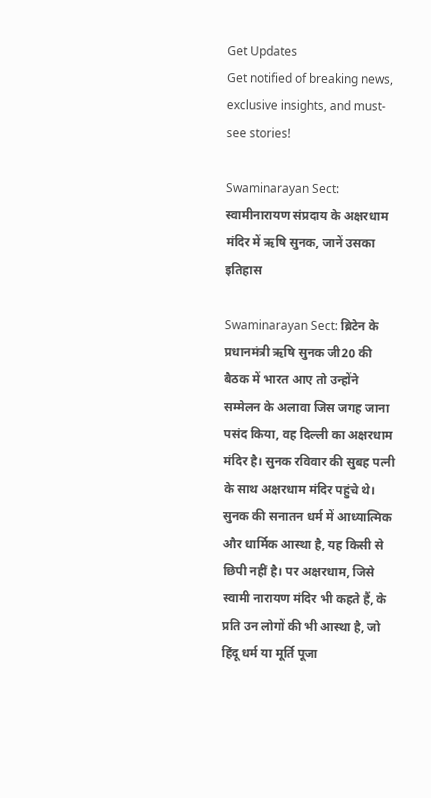Get Updates
Get notified of breaking news, exclusive insights, and must-see stories!

Swaminarayan Sect: स्वामीनारायण संप्रदाय के अक्षरधाम मंदिर में ऋषि सुनक, जानें उसका इतिहास

Swaminarayan Sect: ब्रिटेन के प्रधानमंत्री ऋषि सुनक जी20 की बैठक में भारत आए तो उन्होंने सम्मेलन के अलावा जिस जगह जाना पसंद किया, वह दिल्ली का अक्षरधाम मंदिर है। सुनक रविवार की सुबह पत्नी के साथ अक्षरधाम मंदिर पहुंचे थे। सुनक की सनातन धर्म में आध्यात्मिक और धार्मिक आस्था है, यह किसी से छिपी नहीं है। पर अक्षरधाम, जिसे स्वामी नारायण मंदिर भी कहते हैं, के प्रति उन लोगों की भी आस्था है, जो हिंदू धर्म या मूर्ति पूजा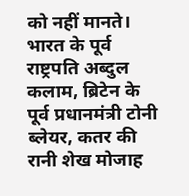को नहीं मानते। भारत के पूर्व राष्ट्रपति अब्दुल कलाम, ब्रिटेन के पूर्व प्रधानमंत्री टोनी ब्लेयर, कतर की रानी शेख मोजाह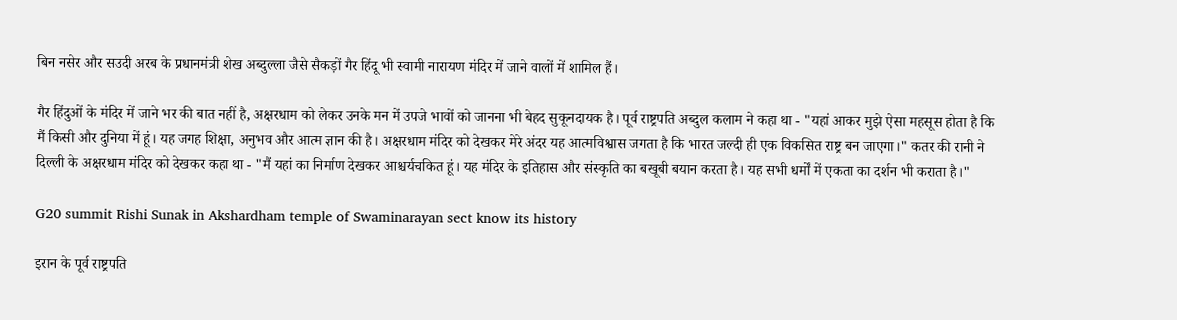बिन नसेर और सउदी अरब के प्रधानमंत्री शेख अब्दुल्ला जैसे सैकड़ों गैर हिंदू भी स्वामी नारायण मंदिर में जाने वालों में शामिल हैं।

गैर हिंदुओं के मंदिर में जाने भर की बात नहीं है, अक्षरधाम को लेकर उनके मन में उपजे भावों को जानना भी बेहद सुकूनदायक है। पूर्व राष्ट्रपति अब्दुल कलाम ने कहा था - "यहां आकर मुझे ऐसा महसूस होता है कि मैं किसी और दुनिया में हूं। यह जगह शिक्षा, अनुभव और आत्म ज्ञान की है। अक्षरधाम मंदिर को देखकर मेरे अंदर यह आत्मविश्वास जगता है कि भारत जल्दी ही एक विकसित राष्ट्र बन जाएगा।" कतर की रानी ने दिल्ली के अक्षरधाम मंदिर को देखकर कहा था - "मैं यहां का निर्माण देखकर आश्चर्यचकित हूं। यह मंदिर के इतिहास और संस्कृति का बखूबी बयान करता है। यह सभी धर्मों में एकता का दर्शन भी कराता है।"

G20 summit Rishi Sunak in Akshardham temple of Swaminarayan sect know its history

इरान के पूर्व राष्ट्रपति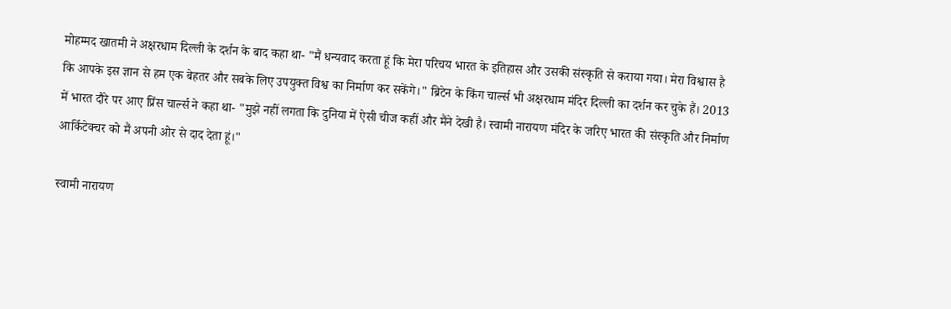मोहम्मद खातमी ने अक्षरधाम दिल्ली के दर्शन के बाद कहा था- "मैं धन्यवाद करता हूं कि मेरा परिचय भारत के इतिहास और उसकी संस्कृति से कराया गया। मेरा विश्वास है कि आपके इस ज्ञान से हम एक बेहतर और सबके लिए उपयुक्त विश्व का निर्माण कर सकेंगे।" ब्रिटेन के किंग चार्ल्स भी अक्षरधाम मंदिर दिल्ली का दर्शन कर चुके हैं। 2013 में भारत दौरे पर आए प्रिंस चार्ल्स ने कहा था- "मुझे नहीं लगता कि दुनिया में ऐसी चीज कहीं और मैंने देखी है। स्वामी नारायण मंदिर के जरिए भारत की संस्कृति और निर्माण आर्किटेक्चर को मैं अपनी ओर से दाद देता हूं।"

स्वामी नारायण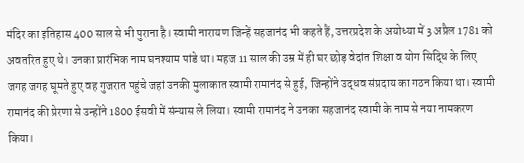मंदिर का इतिहास 400 साल से भी पुराना है। स्वामी नारायण जिन्हें सहजानंद भी कहते हैं, उत्तरप्रदेश के अयोध्या में 3 अप्रैल 1781 को अवतरित हुए थे। उनका प्रारंभिक नाम घनश्याम पांडे था। महज 11 साल की उम्र में ही घर छोड़ वेदांत शिक्षा व योग सिद्धि के लिए जगह जगह घूमते हुए वह गुजरात पहुंचे जहां उनकी मुलाकात स्वामी रामानंद से हुई, जिन्होंने उद्धव संप्रदाय का गठन किया था। स्वामी रामानंद की प्रेरणा से उन्होंने 1800 ईसवी में संन्यास ले लिया। स्वामी रामानंद ने उनका सहजानंद स्वामी के नाम से नया नामकरण किया।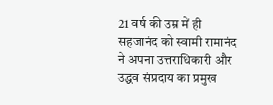21 वर्ष की उम्र में ही सहजानंद को स्वामी रामानंद ने अपना उत्तराधिकारी और उद्धव संप्रदाय का प्रमुख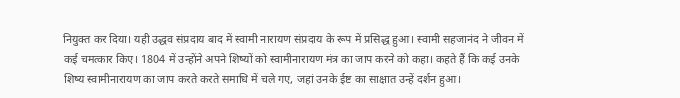नियुक्त कर दिया। यही उद्धव संप्रदाय बाद में स्वामी नारायण संप्रदाय के रूप में प्रसिद्ध हुआ। स्वामी सहजानंद ने जीवन में कई चमत्कार किए। 1804 में उन्होंने अपने शिष्यों को स्वामीनारायण मंत्र का जाप करने को कहा। कहते हैं कि कई उनके शिष्य स्वामीनारायण का जाप करते करते समाधि में चले गए, जहां उनके ईष्ट का साक्षात उन्हें दर्शन हुआ।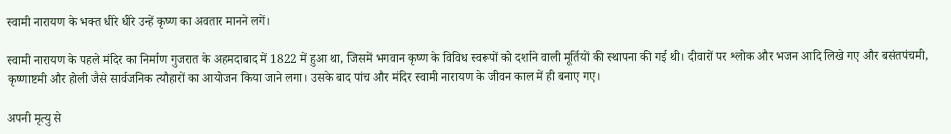स्वामी नारायण के भक्त धीरे धीरे उन्हें कृष्ण का अवतार मानने लगें।

स्वामी नारायण के पहले मंदिर का निर्माण गुजरात के अहमदाबाद में 1822 में हुआ था, जिसमें भगवान कृष्ण के विविध स्वरूपों को दर्शाने वाली मूर्तियों की स्थापना की गई थी। दीवारों पर श्लोक और भजन आदि लिखे गए और बसंतपंचमी, कृष्णाष्टमी और होली जैसे सार्वजनिक त्यौहारों का आयोजन किया जाने लगा। उसके बाद पांच और मंदिर स्वामी नारायण के जीवन काल में ही बनाए गए।

अपनी मृत्यु से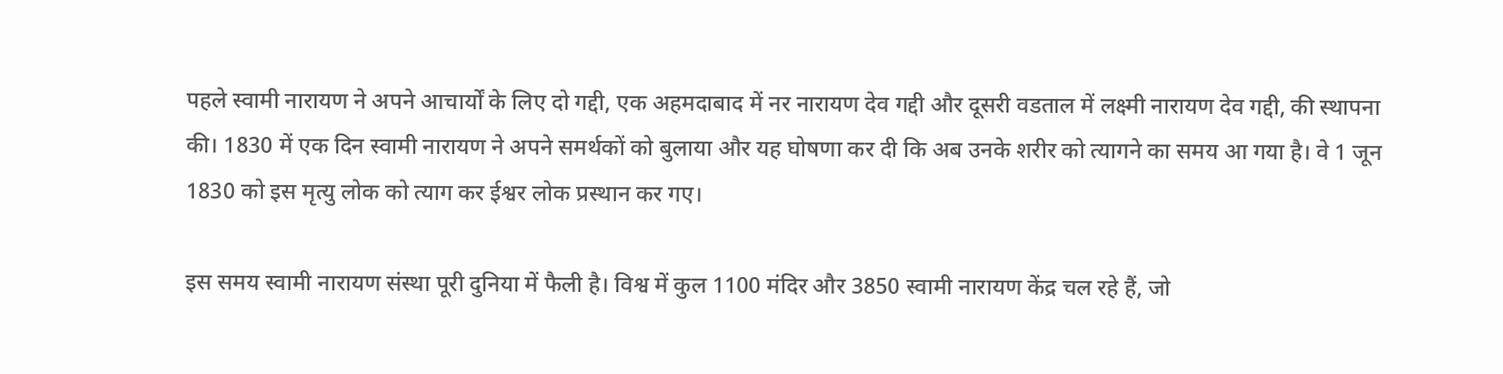पहले स्वामी नारायण ने अपने आचार्यों के लिए दो गद्दी, एक अहमदाबाद में नर नारायण देव गद्दी और दूसरी वडताल में लक्ष्मी नारायण देव गद्दी, की स्थापना की। 1830 में एक दिन स्वामी नारायण ने अपने समर्थकों को बुलाया और यह घोषणा कर दी कि अब उनके शरीर को त्यागने का समय आ गया है। वे 1 जून 1830 को इस मृत्यु लोक को त्याग कर ईश्वर लोक प्रस्थान कर गए।

इस समय स्वामी नारायण संस्था पूरी दुनिया में फैली है। विश्व में कुल 1100 मंदिर और 3850 स्वामी नारायण केंद्र चल रहे हैं, जो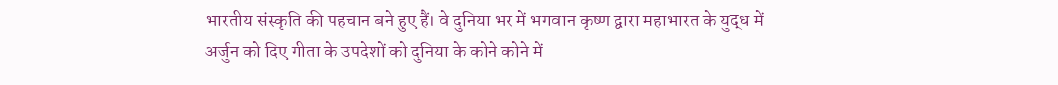भारतीय संस्कृति की पहचान बने हुए हैं। वे दुनिया भर में भगवान कृष्ण द्वारा महाभारत के युद्ध में अर्जुन को दिए गीता के उपदेशों को दुनिया के कोने कोने में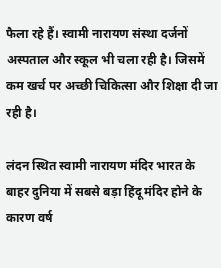फैला रहे हैं। स्वामी नारायण संस्था दर्जनों अस्पताल और स्कूल भी चला रही है। जिसमें कम खर्च पर अच्छी चिकित्सा और शिक्षा दी जा रही है।

लंदन स्थित स्वामी नारायण मंदिर भारत के बाहर दुनिया में सबसे बड़ा हिंदू मंदिर होने के कारण वर्ष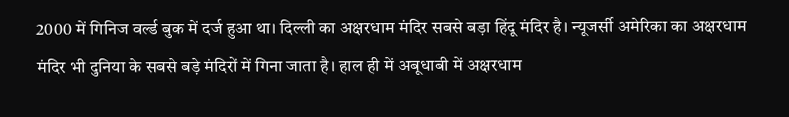2000 में गिनिज वर्ल्ड बुक में दर्ज हुआ था। दिल्ली का अक्षरधाम मंदिर सबसे बड़ा हिंदू मंदिर है। न्यूजर्सी अमेरिका का अक्षरधाम मंदिर भी दुनिया के सबसे बड़े मंदिरों में गिना जाता है। हाल ही में अबूधाबी में अक्षरधाम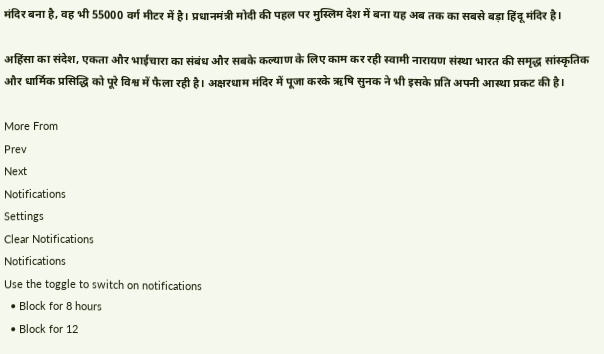मंदिर बना है, वह भी 55000 वर्ग मीटर में है। प्रधानमंत्री मोदी की पहल पर मुस्लिम देश में बना यह अब तक का सबसे बड़ा हिंदू मंदिर है।

अहिंसा का संदेश, एकता और भाईचारा का संबंध और सबके कल्याण के लिए काम कर रही स्वामी नारायण संस्था भारत की समृद्ध सांस्कृतिक और धार्मिक प्रसिद्धि को पूरे विश्व में फैला रही है। अक्षरधाम मंदिर में पूजा करके ऋषि सुनक ने भी इसके प्रति अपनी आस्था प्रकट की है।

More From
Prev
Next
Notifications
Settings
Clear Notifications
Notifications
Use the toggle to switch on notifications
  • Block for 8 hours
  • Block for 12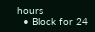hours
  • Block for 24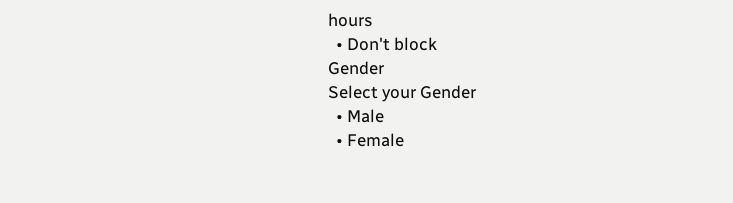hours
  • Don't block
Gender
Select your Gender
  • Male
  • Female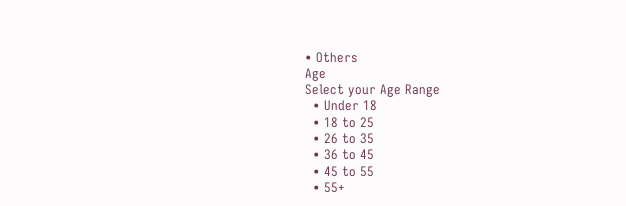• Others
Age
Select your Age Range
  • Under 18
  • 18 to 25
  • 26 to 35
  • 36 to 45
  • 45 to 55
  • 55+